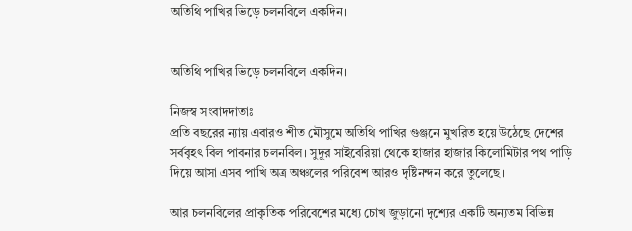অতিথি পাখির ভিড়ে চলনবিলে একদিন।


অতিথি পাখির ভিড়ে চলনবিলে একদিন।

নিজস্ব সংবাদদাতাঃ
প্রতি বছরের ন্যায় এবারও শীত মৌসুমে অতিথি পাখির গুঞ্জনে মুখরিত হয়ে উঠেছে দেশের সর্ববৃহৎ বিল পাবনার চলনবিল। সুদূর সাইবেরিয়া থেকে হাজার হাজার কিলোমিটার পথ পাড়ি দিয়ে আসা এসব পাখি অত্র অঞ্চলের পরিবেশ আরও দৃষ্টিনন্দন করে তুলেছে।

আর চলনবিলের প্রাকৃতিক পরিবেশের মধ্যে চোখ জুড়ানো দৃশ্যের একটি অন্যতম বিভিন্ন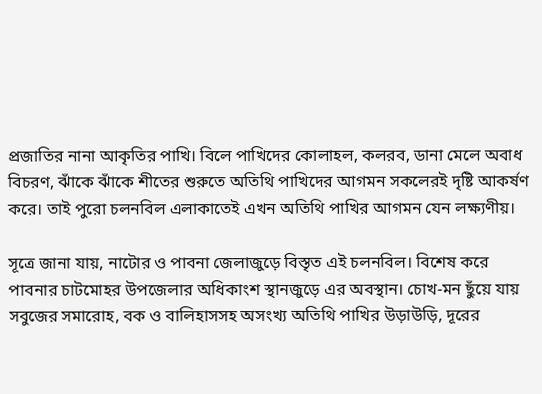প্রজাতির নানা আকৃতির পাখি। বিলে পাখিদের কোলাহল, কলরব, ডানা মেলে অবাধ বিচরণ, ঝাঁকে ঝাঁকে শীতের শুরুতে অতিথি পাখিদের আগমন সকলেরই দৃষ্টি আকর্ষণ করে। তাই পুরো চলনবিল এলাকাতেই এখন অতিথি পাখির আগমন যেন লক্ষ্যণীয়।

সূত্রে জানা যায়, নাটোর ও পাবনা জেলাজুড়ে বিস্তৃত এই চলনবিল। বিশেষ করে পাবনার চাটমোহর উপজেলার অধিকাংশ স্থানজুড়ে এর অবস্থান। চোখ-মন ছুঁয়ে যায় সবুজের সমারোহ, বক ও বালিহাসসহ অসংখ্য অতিথি পাখির উড়াউড়ি, দূরের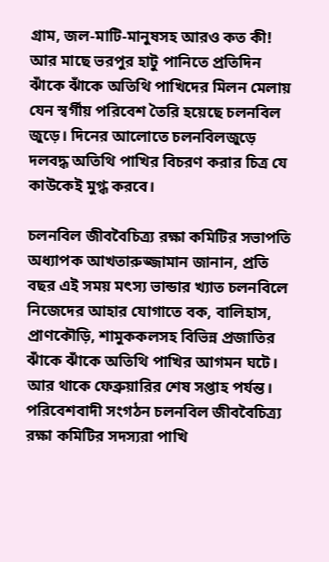গ্রাম, জল-মাটি-মানুষসহ আরও কত কী! আর মাছে ভরপুর হাটু পানিতে প্রতিদিন ঝাঁকে ঝাঁকে অতিথি পাখিদের মিলন মেলায় যেন স্বর্গীয় পরিবেশ তৈরি হয়েছে চলনবিল জুড়ে। দিনের আলোতে চলনবিলজুড়ে দলবদ্ধ অতিথি পাখির বিচরণ করার চিত্র যে কাউকেই মুগ্ধ করবে।

চলনবিল জীববৈচিত্র্য রক্ষা কমিটির সভাপতি অধ্যাপক আখতারুজ্জামান জানান, প্রতি বছর এই সময় মৎস্য ভান্ডার খ্যাত চলনবিলে নিজেদের আহার যোগাতে বক, বালিহাস, প্রাণকৌড়ি, শামুককলসহ বিভিন্ন প্রজাতির ঝাঁকে ঝাঁকে অতিথি পাখির আগমন ঘটে। আর থাকে ফেব্রুয়ারির শেষ সপ্তাহ পর্যন্ত। পরিবেশবাদী সংগঠন চলনবিল জীববৈচিত্র্য রক্ষা কমিটির সদস্যরা পাখি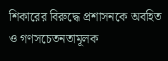শিকারের বিরুদ্ধে প্রশাসনকে অবহিত ও গণসচেতনতামূলক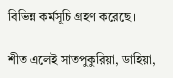বিভিন্ন কর্মসূচি গ্রহণ করেছে।

শীত এলেই সাতপুকুরিয়া, ডাহিয়া,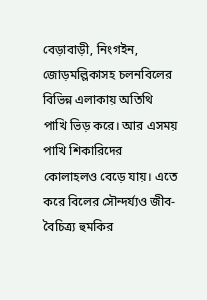বেড়াবাড়ী, নিংগইন, জোড়মল্লিকাসহ চলনবিলের বিভিন্ন এলাকায় অতিথি পাখি ভিড় করে। আর এসময় পাখি শিকারিদের কোলাহলও বেড়ে যায়। এতে করে বিলের সৌন্দর্য্যও জীব-বৈচিত্র্য হুমকির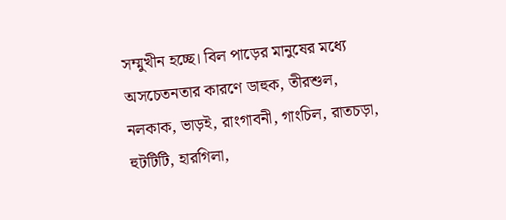সম্মুখীন হচ্ছে। বিল পাড়ের মানুষের মধ্যে অসচেতনতার কারণে ডাহুক, তীরশুল, নলকাক, ভাড়ই, রাংগাবনী, গাংচিল, রাতচড়া, হুটটিটি, হারগিলা,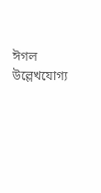ঈগল উল্লেখযোগ্য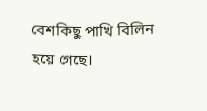বেশকিছু পাখি বিলিন হয়ে গেছে।